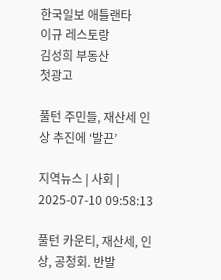한국일보 애틀랜타
이규 레스토랑
김성희 부동산
첫광고

풀턴 주민들, 재산세 인상 추진에 ‘발끈’

지역뉴스 | 사회 | 2025-07-10 09:58:13

풀턴 카운티, 재산세, 인상, 공청회. 반발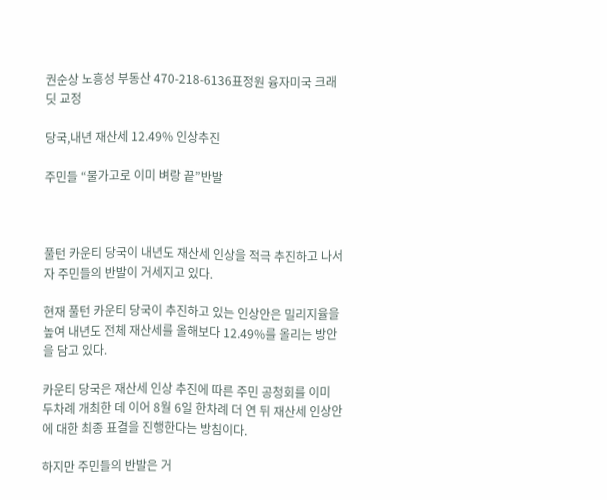권순상 노흥성 부동산 470-218-6136표정원 융자미국 크래딧 교정

당국,내년 재산세 12.49% 인상추진

주민들 “물가고로 이미 벼랑 끝”반발



풀턴 카운티 당국이 내년도 재산세 인상을 적극 추진하고 나서자 주민들의 반발이 거세지고 있다.

현재 풀턴 카운티 당국이 추진하고 있는 인상안은 밀리지율을 높여 내년도 전체 재산세를 올해보다 12.49%를 올리는 방안을 담고 있다.

카운티 당국은 재산세 인상 추진에 따른 주민 공청회를 이미 두차례 개최한 데 이어 8월 6일 한차례 더 연 뒤 재산세 인상안에 대한 최종 표결을 진행한다는 방침이다.

하지만 주민들의 반발은 거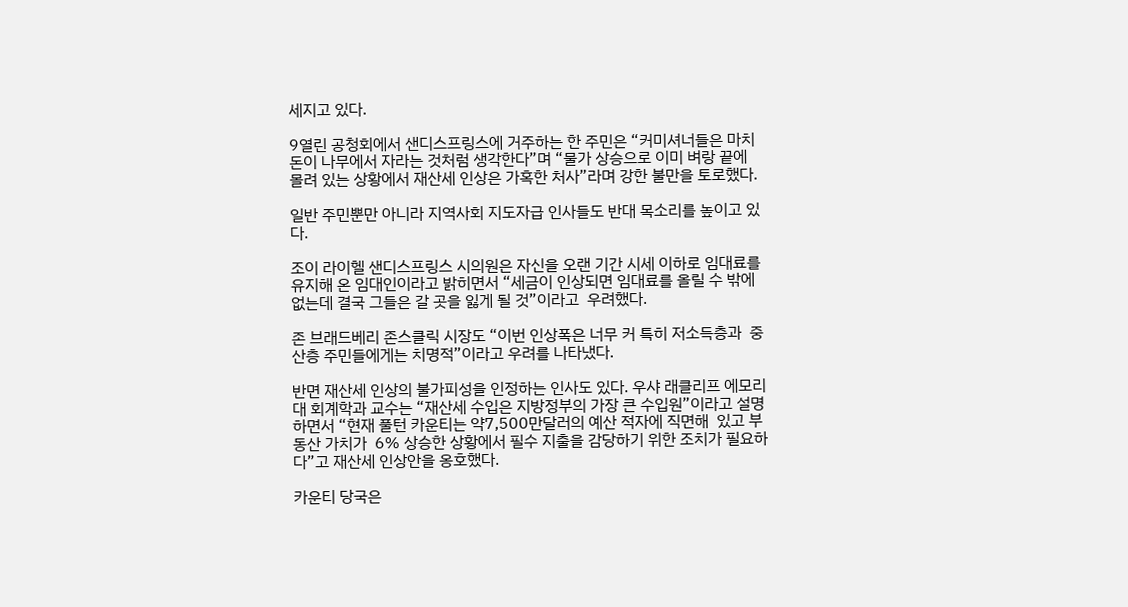세지고 있다.

9열린 공청회에서 샌디스프링스에 거주하는 한 주민은 “커미셔너들은 마치 돈이 나무에서 자라는 것처럼 생각한다”며 “물가 상승으로 이미 벼랑 끝에  몰려 있는 상황에서 재산세 인상은 가혹한 처사”라며 강한 불만을 토로했다.

일반 주민뿐만 아니라 지역사회 지도자급 인사들도 반대 목소리를 높이고 있다.

조이 라이헬 샌디스프링스 시의원은 자신을 오랜 기간 시세 이하로 임대료를 유지해 온 임대인이라고 밝히면서 “세금이 인상되면 임대료를 올릴 수 밖에 없는데 결국 그들은 갈 곳을 잃게 될 것”이라고  우려했다.

존 브래드베리 존스클릭 시장도 “이번 인상폭은 너무 커 특히 저소득층과  중산층 주민들에게는 치명적”이라고 우려를 나타냈다.

반면 재산세 인상의 불가피성을 인정하는 인사도 있다. 우샤 래클리프 에모리대 회계학과 교수는 “재산세 수입은 지방정부의 가장 큰 수입원”이라고 설명하면서 “현재 풀턴 카운티는 약7,500만달러의 예산 적자에 직면해  있고 부동산 가치가  6% 상승한 상황에서 필수 지출을 감당하기 위한 조치가 필요하다”고 재산세 인상안을 옹호했다.

카운티 당국은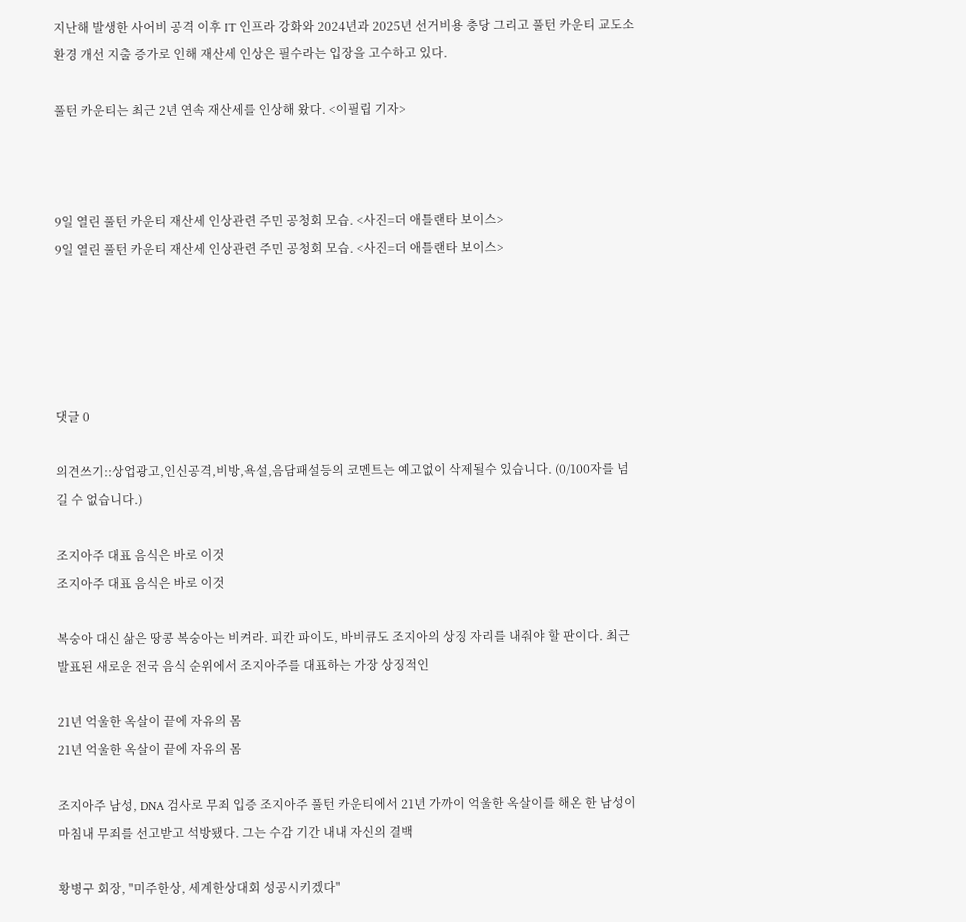지난해 발생한 사어비 공격 이후 IT 인프라 강화와 2024년과 2025년 선거비용 충당 그리고 풀턴 카운티 교도소 환경 개선 지출 증가로 인해 재산세 인상은 필수라는 입장을 고수하고 있다.

풀턴 카운티는 최근 2년 연속 재산세를 인상해 왔다. <이필립 기자>



9일 열린 풀턴 카운티 재산세 인상관련 주민 공청회 모습. <사진=더 애틀랜타 보이스>
9일 열린 풀턴 카운티 재산세 인상관련 주민 공청회 모습. <사진=더 애틀랜타 보이스>





댓글 0

의견쓰기::상업광고,인신공격,비방,욕설,음담패설등의 코멘트는 예고없이 삭제될수 있습니다. (0/100자를 넘길 수 없습니다.)

조지아주 대표 음식은 바로 이것
조지아주 대표 음식은 바로 이것

복숭아 대신 삶은 땅콩 복숭아는 비켜라. 피칸 파이도, 바비큐도 조지아의 상징 자리를 내줘야 할 판이다. 최근 발표된 새로운 전국 음식 순위에서 조지아주를 대표하는 가장 상징적인

21년 억울한 옥살이 끝에 자유의 몸
21년 억울한 옥살이 끝에 자유의 몸

조지아주 남성, DNA 검사로 무죄 입증 조지아주 풀턴 카운티에서 21년 가까이 억울한 옥살이를 해온 한 남성이 마침내 무죄를 선고받고 석방됐다. 그는 수감 기간 내내 자신의 결백

황병구 회장, "미주한상, 세계한상대회 성공시키겠다"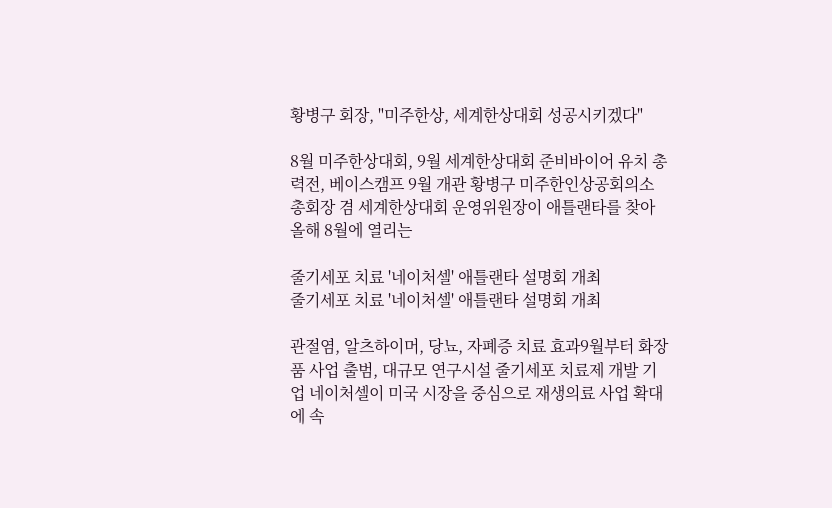황병구 회장, "미주한상, 세계한상대회 성공시키겠다"

8월 미주한상대회, 9월 세계한상대회 준비바이어 유치 총력전, 베이스캠프 9월 개관 황병구 미주한인상공회의소 총회장 겸 세계한상대회 운영위원장이 애틀랜타를 찾아 올해 8월에 열리는

줄기세포 치료 '네이처셀' 애틀랜타 설명회 개최
줄기세포 치료 '네이처셀' 애틀랜타 설명회 개최

관절염, 알츠하이머, 당뇨, 자폐증 치료 효과9월부터 화장품 사업 출범, 대규모 연구시설 줄기세포 치료제 개발 기업 네이처셀이 미국 시장을 중심으로 재생의료 사업 확대에 속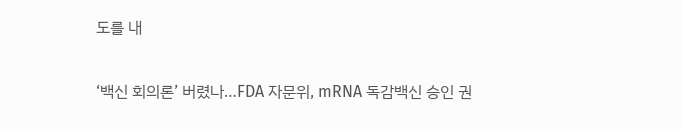도를 내

‘백신 회의론’ 버렸나…FDA 자문위, mRNA 독감백신 승인 권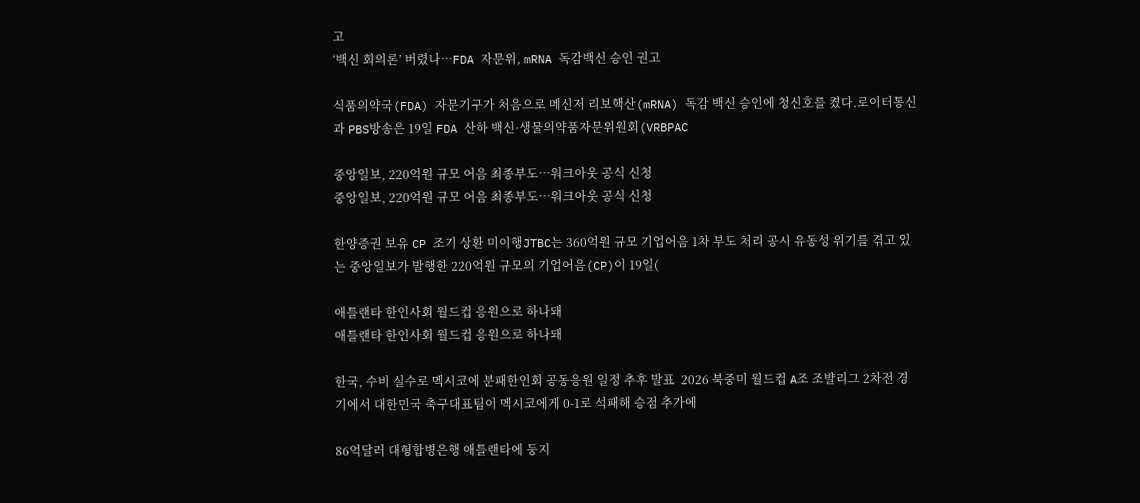고
‘백신 회의론’ 버렸나…FDA 자문위, mRNA 독감백신 승인 권고

식품의약국(FDA) 자문기구가 처음으로 메신저 리보핵산(mRNA) 독감 백신 승인에 청신호를 켰다.로이터통신과 PBS방송은 19일 FDA 산하 백신·생물의약품자문위원회(VRBPAC

중앙일보, 220억원 규모 어음 최종부도…워크아웃 공식 신청
중앙일보, 220억원 규모 어음 최종부도…워크아웃 공식 신청

한양증권 보유 CP 조기 상환 미이행JTBC는 360억원 규모 기업어음 1차 부도 처리 공시 유동성 위기를 겪고 있는 중앙일보가 발행한 220억원 규모의 기업어음(CP)이 19일(

애틀랜타 한인사회 월드컵 응원으로 하나돼
애틀랜타 한인사회 월드컵 응원으로 하나돼

한국, 수비 실수로 멕시코에 분패한인회 공동응원 일정 추후 발표  2026 북중미 월드컵 A조 조뱔리그 2차전 경기에서 대한민국 축구대표팀이 멕시코에게 0-1로 석패해 승점 추가에

86억달러 대형합병은행 애틀랜타에 둥지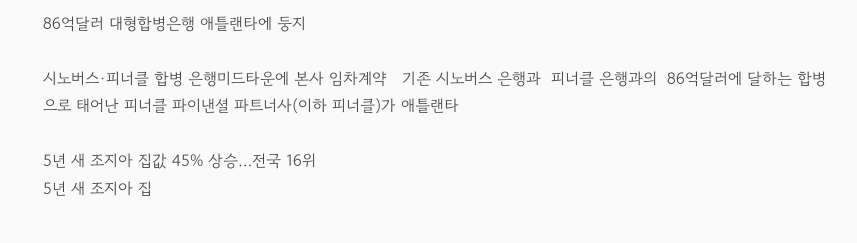86억달러 대형합병은행 애틀랜타에 둥지

시노버스∙피너클 합병 은행미드타운에 본사 임차계약   기존 시노버스 은행과  피너클 은행과의  86억달러에 달하는 합병으로 태어난 피너클 파이낸셜 파트너사(이하 피너클)가 애틀랜타

5년 새 조지아 집값 45% 상승…전국 16위
5년 새 조지아 집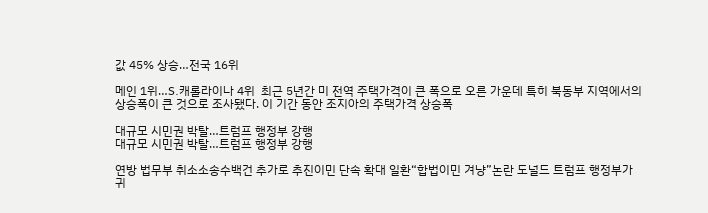값 45% 상승…전국 16위

메인 1위…S.캐롤라이나 4위  최근 5년간 미 전역 주택가격이 큰 폭으로 오른 가운데 특히 북동부 지역에서의 상승폭이 큰 것으로 조사됐다. 이 기간 동안 조지아의 주택가격 상승폭

대규모 시민권 박탈…트럼프 행정부 강행
대규모 시민권 박탈…트럼프 행정부 강행

연방 법무부 취소소송수백건 추가로 추진이민 단속 확대 일환“합법이민 겨냥”논란 도널드 트럼프 행정부가 귀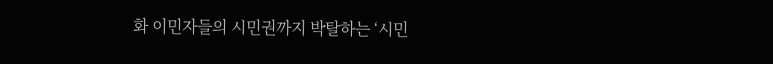화 이민자들의 시민권까지 박탈하는 ‘시민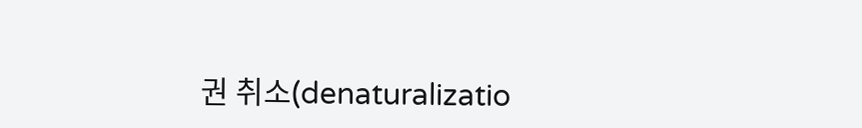권 취소(denaturalizatio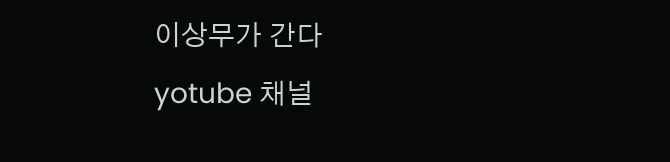이상무가 간다 yotube 채널